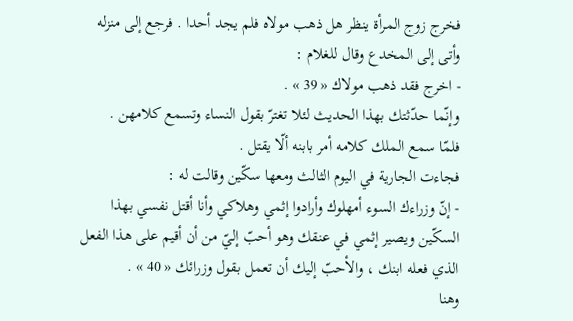فخرج زوج المرأة ينظر هل ذهب مولاه فلم يجد أحدا . فرجع إلى منزله وأتى إلى المخدع وقال للغلام :
- اخرج فقد ذهب مولاك « 39 » .
وإنّما حدّثتك بهذا الحديث لئلا تغترّ بقول النساء وتسمع كلامهن .
فلمّا سمع الملك كلامه أمر بابنه ألّا يقتل .
فجاءت الجارية في اليوم الثالث ومعها سكّين وقالت له :
- إنّ وزراءك السوء أمهلوك وأرادوا إثمي وهلاكي وأنا أقتل نفسي بهذا السكّين ويصير إثمي في عنقك وهو أحبّ إليّ من أن أقيم على هذا الفعل الذي فعله ابنك ، والأحبّ إليك أن تعمل بقول وزرائك « 40 » .
وهنا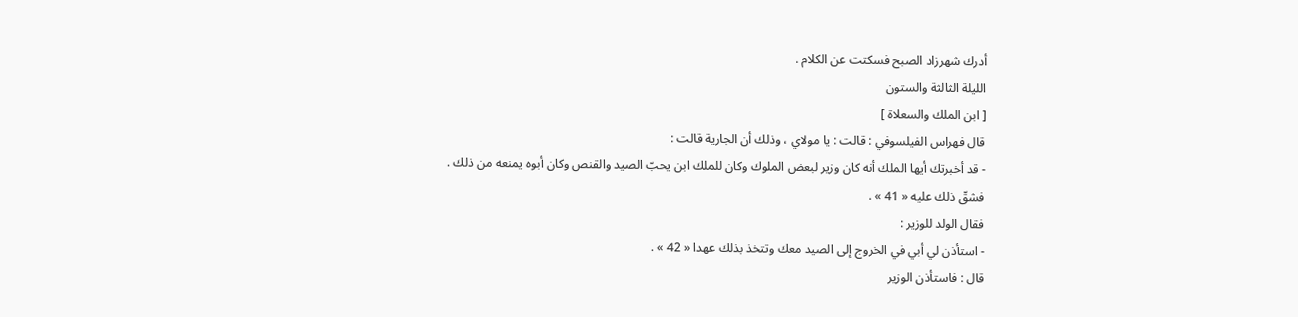أدرك شهرزاد الصبح فسكتت عن الكلام .
الليلة الثالثة والستون
[ ابن الملك والسعلاة ]
قال فهراس الفيلسوفي : قالت : يا مولاي ، وذلك أن الجارية قالت :
- قد أخبرتك أيها الملك أنه كان وزير لبعض الملوك وكان للملك ابن يحبّ الصيد والقنص وكان أبوه يمنعه من ذلك . فشقّ ذلك عليه « 41 » .
فقال الولد للوزير :
- استأذن لي أبي في الخروج إلى الصيد معك وتتخذ بذلك عهدا « 42 » .
قال : فاستأذن الوزير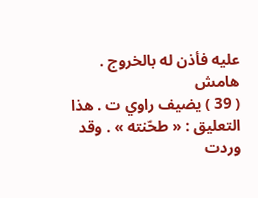عليه فأذن له بالخروج .
هامش
( 39 ) يضيف راوي ت . هذا التعليق : « طحّنته » . وقد وردت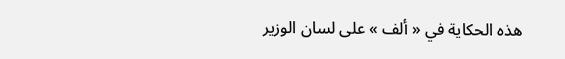هذه الحكاية في « ألف » على لسان الوزير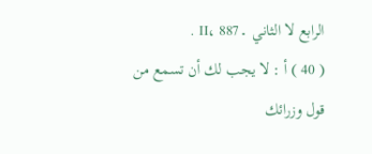الرابع لا الثاني .II، 887 .
( 40 ) أ : لا يجب لك أن تسمع من قول وزرائك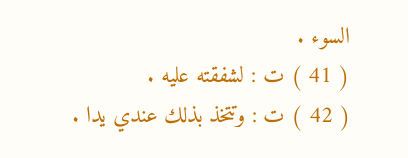السوء .
( 41 ) ت : لشفقته عليه .
( 42 ) ت : وتتخذ بذلك عندي يدا .